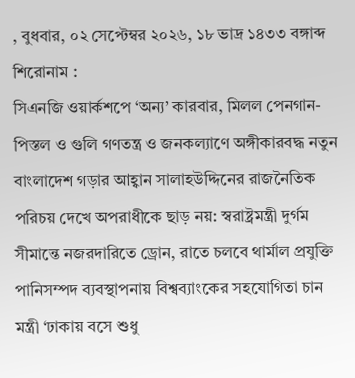, বুধবার, ০২ সেপ্টেম্বর ২০২৬, ১৮ ভাদ্র ১৪৩৩ বঙ্গাব্দ
শিরোনাম :
সিএনজি ওয়ার্কশপে ‘অন্য’ কারবার, মিলল পেনগান-পিস্তল ও গুলি গণতন্ত্র ও জনকল্যাণে অঙ্গীকারবদ্ধ নতুন বাংলাদেশ গড়ার আহ্বান সালাহউদ্দিনের রাজনৈতিক পরিচয় দেখে অপরাধীকে ছাড় নয়: স্বরাষ্ট্রমন্ত্রী দুর্গম সীমান্তে নজরদারিতে ড্রোন, রাতে চলবে থার্মাল প্রযুক্তি পানিসম্পদ ব্যবস্থাপনায় বিশ্বব্যাংকের সহযোগিতা চান মন্ত্রী ‘ঢাকায় বসে শুধু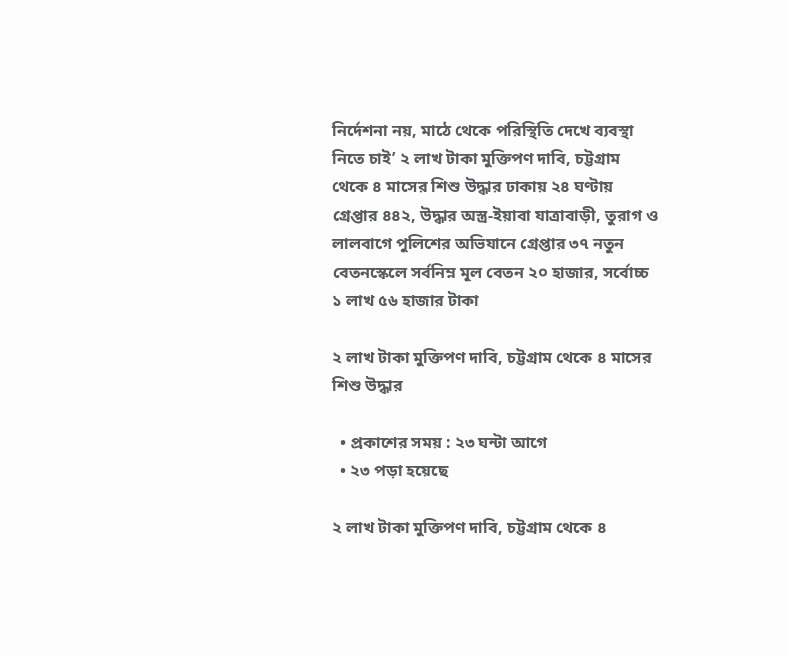নির্দেশনা নয়, মাঠে থেকে পরিস্থিতি দেখে ব্যবস্থা নিতে চাই’ ২ লাখ টাকা মুক্তিপণ দাবি, চট্টগ্রাম থেকে ৪ মাসের শিশু উদ্ধার ঢাকায় ২৪ ঘণ্টায় গ্রেপ্তার ৪৪২, উদ্ধার অস্ত্র-ইয়াবা যাত্রাবাড়ী, তুরাগ ও লালবাগে পুলিশের অভিযানে গ্রেপ্তার ৩৭ নতুন বেতনস্কেলে সর্বনিম্ন মূল বেতন ২০ হাজার, সর্বোচ্চ ১ লাখ ৫৬ হাজার টাকা

২ লাখ টাকা মুক্তিপণ দাবি, চট্টগ্রাম থেকে ৪ মাসের শিশু উদ্ধার

  • প্রকাশের সময় : ২৩ ঘন্টা আগে
  • ২৩ পড়া হয়েছে

২ লাখ টাকা মুক্তিপণ দাবি, চট্টগ্রাম থেকে ৪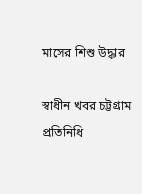মাসের শিশু উদ্ধার

স্বাধীন খবর চট্টগ্রাম প্রতিনিধি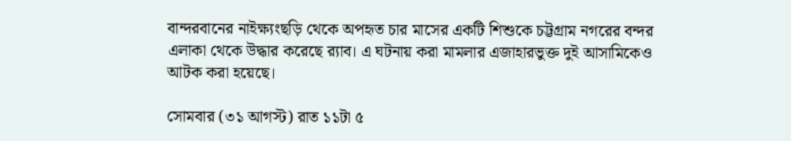বান্দরবানের নাইক্ষ্যংছড়ি থেকে অপহৃত চার মাসের একটি শিশুকে চট্টগ্রাম নগরের বন্দর এলাকা থেকে উদ্ধার করেছে র‍্যাব। এ ঘটনায় করা মামলার এজাহারভুক্ত দুই আসামিকেও আটক করা হয়েছে।

সোমবার (৩১ আগস্ট) রাত ১১টা ৫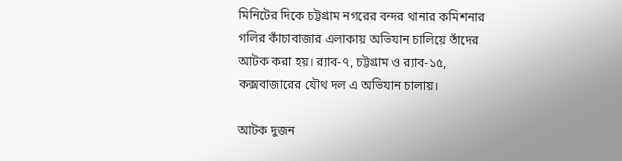মিনিটের দিকে চট্টগ্রাম নগরের বন্দর থানার কমিশনার গলির কাঁচাবাজার এলাকায় অভিযান চালিয়ে তাঁদের আটক করা হয়। র‍্যাব-৭, চট্টগ্রাম ও র‍্যাব-১৫, কক্সবাজারের যৌথ দল এ অভিযান চালায়।

আটক দুজন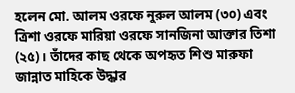হলেন মো. আলম ওরফে নুরুল আলম (৩০) এবং ত্রিশা ওরফে মারিয়া ওরফে সানজিনা আক্তার তিশা (২৫)। তাঁদের কাছ থেকে অপহৃত শিশু মারুফা জান্নাত মাহিকে উদ্ধার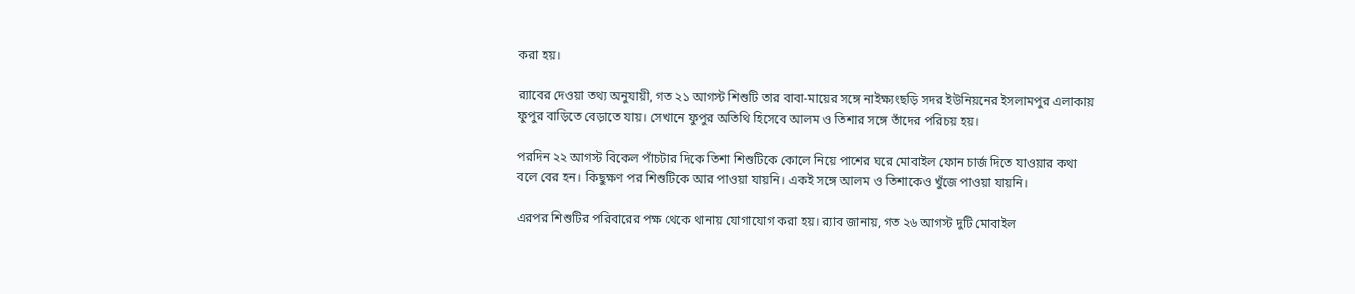করা হয়।

র‍্যাবের দেওয়া তথ্য অনুযায়ী, গত ২১ আগস্ট শিশুটি তার বাবা-মায়ের সঙ্গে নাইক্ষ্যংছড়ি সদর ইউনিয়নের ইসলামপুর এলাকায় ফুপুর বাড়িতে বেড়াতে যায়। সেখানে ফুপুর অতিথি হিসেবে আলম ও তিশার সঙ্গে তাঁদের পরিচয় হয়।

পরদিন ২২ আগস্ট বিকেল পাঁচটার দিকে তিশা শিশুটিকে কোলে নিয়ে পাশের ঘরে মোবাইল ফোন চার্জ দিতে যাওয়ার কথা বলে বের হন। কিছুক্ষণ পর শিশুটিকে আর পাওয়া যায়নি। একই সঙ্গে আলম ও তিশাকেও খুঁজে পাওয়া যায়নি।

এরপর শিশুটির পরিবারের পক্ষ থেকে থানায় যোগাযোগ করা হয়। র‍্যাব জানায়, গত ২৬ আগস্ট দুটি মোবাইল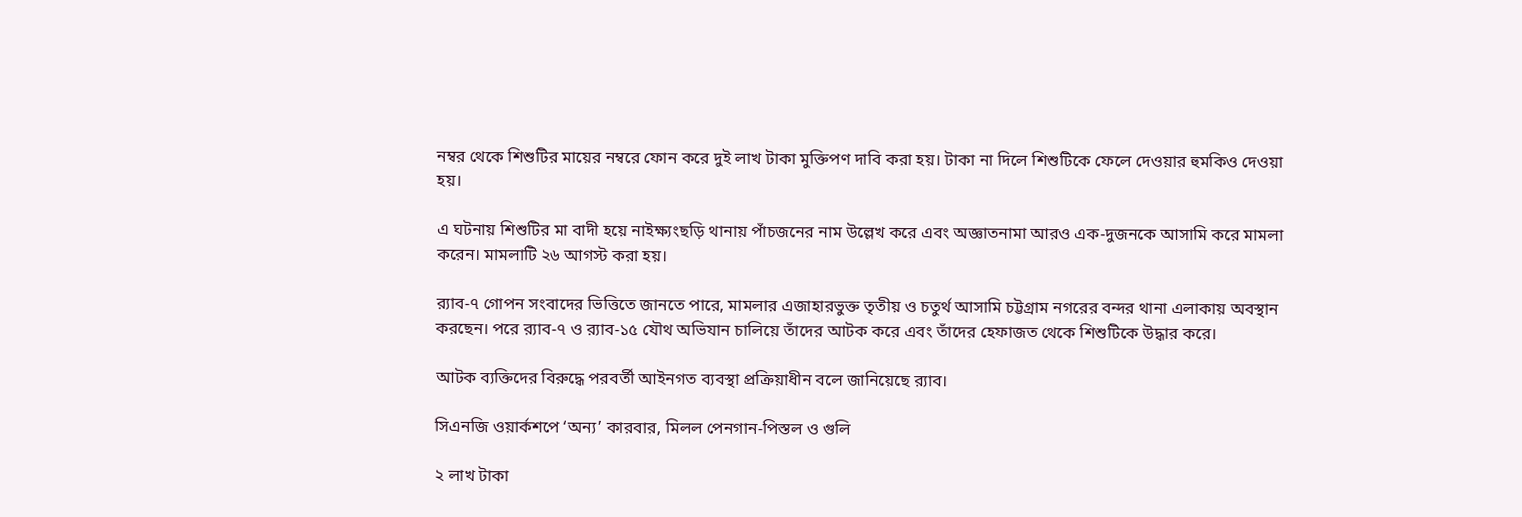নম্বর থেকে শিশুটির মায়ের নম্বরে ফোন করে দুই লাখ টাকা মুক্তিপণ দাবি করা হয়। টাকা না দিলে শিশুটিকে ফেলে দেওয়ার হুমকিও দেওয়া হয়।

এ ঘটনায় শিশুটির মা বাদী হয়ে নাইক্ষ্যংছড়ি থানায় পাঁচজনের নাম উল্লেখ করে এবং অজ্ঞাতনামা আরও এক-দুজনকে আসামি করে মামলা করেন। মামলাটি ২৬ আগস্ট করা হয়।

র‍্যাব-৭ গোপন সংবাদের ভিত্তিতে জানতে পারে, মামলার এজাহারভুক্ত তৃতীয় ও চতুর্থ আসামি চট্টগ্রাম নগরের বন্দর থানা এলাকায় অবস্থান করছেন। পরে র‍্যাব-৭ ও র‍্যাব-১৫ যৌথ অভিযান চালিয়ে তাঁদের আটক করে এবং তাঁদের হেফাজত থেকে শিশুটিকে উদ্ধার করে।

আটক ব্যক্তিদের বিরুদ্ধে পরবর্তী আইনগত ব্যবস্থা প্রক্রিয়াধীন বলে জানিয়েছে র‍্যাব।

সিএনজি ওয়ার্কশপে ‘অন্য’ কারবার, মিলল পেনগান-পিস্তল ও গুলি

২ লাখ টাকা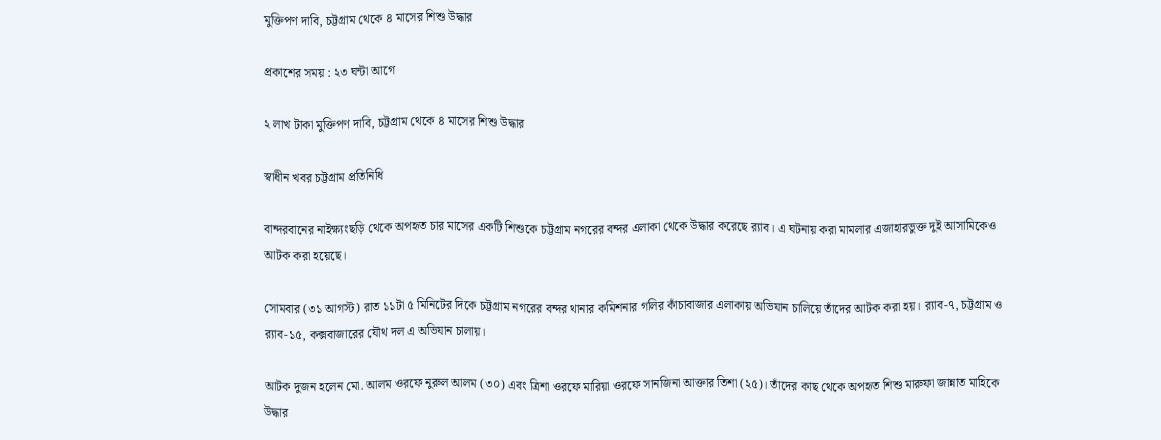মুক্তিপণ দাবি, চট্টগ্রাম থেকে ৪ মাসের শিশু উদ্ধার

প্রকাশের সময় : ২৩ ঘন্টা আগে

২ লাখ টাকা মুক্তিপণ দাবি, চট্টগ্রাম থেকে ৪ মাসের শিশু উদ্ধার

স্বাধীন খবর চট্টগ্রাম প্রতিনিধি

বান্দরবানের নাইক্ষ্যংছড়ি থেকে অপহৃত চার মাসের একটি শিশুকে চট্টগ্রাম নগরের বন্দর এলাকা থেকে উদ্ধার করেছে র‍্যাব। এ ঘটনায় করা মামলার এজাহারভুক্ত দুই আসামিকেও আটক করা হয়েছে।

সোমবার (৩১ আগস্ট) রাত ১১টা ৫ মিনিটের দিকে চট্টগ্রাম নগরের বন্দর থানার কমিশনার গলির কাঁচাবাজার এলাকায় অভিযান চালিয়ে তাঁদের আটক করা হয়। র‍্যাব-৭, চট্টগ্রাম ও র‍্যাব-১৫, কক্সবাজারের যৌথ দল এ অভিযান চালায়।

আটক দুজন হলেন মো. আলম ওরফে নুরুল আলম (৩০) এবং ত্রিশা ওরফে মারিয়া ওরফে সানজিনা আক্তার তিশা (২৫)। তাঁদের কাছ থেকে অপহৃত শিশু মারুফা জান্নাত মাহিকে উদ্ধার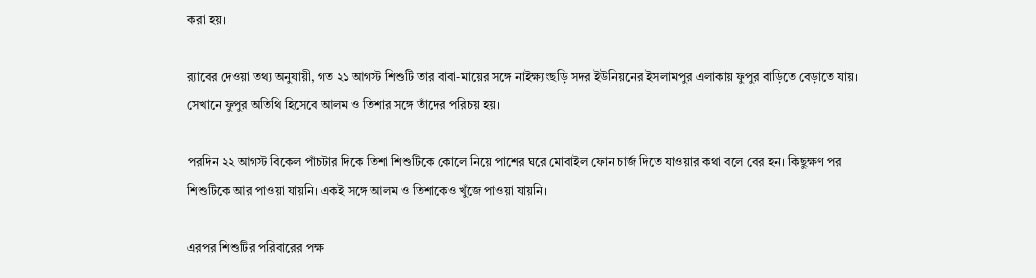করা হয়।

র‍্যাবের দেওয়া তথ্য অনুযায়ী, গত ২১ আগস্ট শিশুটি তার বাবা-মায়ের সঙ্গে নাইক্ষ্যংছড়ি সদর ইউনিয়নের ইসলামপুর এলাকায় ফুপুর বাড়িতে বেড়াতে যায়। সেখানে ফুপুর অতিথি হিসেবে আলম ও তিশার সঙ্গে তাঁদের পরিচয় হয়।

পরদিন ২২ আগস্ট বিকেল পাঁচটার দিকে তিশা শিশুটিকে কোলে নিয়ে পাশের ঘরে মোবাইল ফোন চার্জ দিতে যাওয়ার কথা বলে বের হন। কিছুক্ষণ পর শিশুটিকে আর পাওয়া যায়নি। একই সঙ্গে আলম ও তিশাকেও খুঁজে পাওয়া যায়নি।

এরপর শিশুটির পরিবারের পক্ষ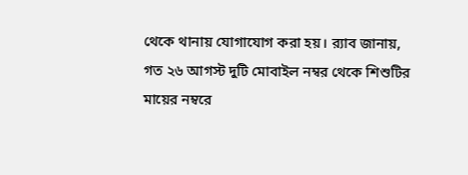থেকে থানায় যোগাযোগ করা হয়। র‍্যাব জানায়, গত ২৬ আগস্ট দুটি মোবাইল নম্বর থেকে শিশুটির মায়ের নম্বরে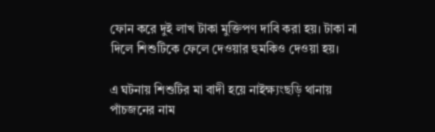ফোন করে দুই লাখ টাকা মুক্তিপণ দাবি করা হয়। টাকা না দিলে শিশুটিকে ফেলে দেওয়ার হুমকিও দেওয়া হয়।

এ ঘটনায় শিশুটির মা বাদী হয়ে নাইক্ষ্যংছড়ি থানায় পাঁচজনের নাম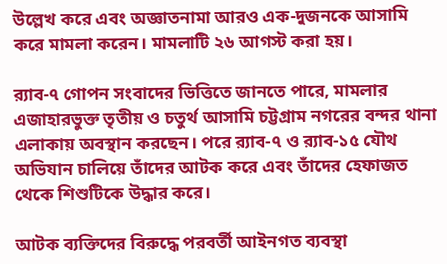উল্লেখ করে এবং অজ্ঞাতনামা আরও এক-দুজনকে আসামি করে মামলা করেন। মামলাটি ২৬ আগস্ট করা হয়।

র‍্যাব-৭ গোপন সংবাদের ভিত্তিতে জানতে পারে, মামলার এজাহারভুক্ত তৃতীয় ও চতুর্থ আসামি চট্টগ্রাম নগরের বন্দর থানা এলাকায় অবস্থান করছেন। পরে র‍্যাব-৭ ও র‍্যাব-১৫ যৌথ অভিযান চালিয়ে তাঁদের আটক করে এবং তাঁদের হেফাজত থেকে শিশুটিকে উদ্ধার করে।

আটক ব্যক্তিদের বিরুদ্ধে পরবর্তী আইনগত ব্যবস্থা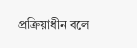প্রক্রিয়াধীন বলে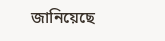জানিয়েছে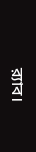র‍্যাব।